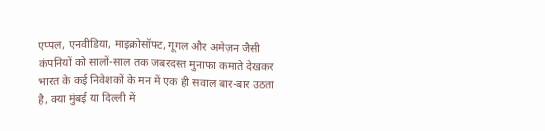एप्पल, एनवीडिया, माइक्रोसॉफ्ट, गूगल और अमेज़न जैसी कंपनियों को सालों-साल तक जबरदस्त मुनाफा कमाते देखकर भारत के कई निवेशकों के मन में एक ही सवाल बार-बार उठता है, क्या मुंबई या दिल्ली में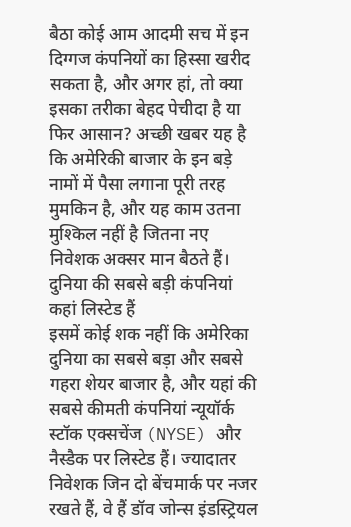बैठा कोई आम आदमी सच में इन दिग्गज कंपनियों का हिस्सा खरीद सकता है, और अगर हां, तो क्या इसका तरीका बेहद पेचीदा है या फिर आसान? अच्छी खबर यह है कि अमेरिकी बाजार के इन बड़े नामों में पैसा लगाना पूरी तरह मुमकिन है, और यह काम उतना मुश्किल नहीं है जितना नए निवेशक अक्सर मान बैठते हैं।
दुनिया की सबसे बड़ी कंपनियां कहां लिस्टेड हैं
इसमें कोई शक नहीं कि अमेरिका दुनिया का सबसे बड़ा और सबसे गहरा शेयर बाजार है, और यहां की सबसे कीमती कंपनियां न्यूयॉर्क स्टॉक एक्सचेंज (NYSE) और नैस्डैक पर लिस्टेड हैं। ज्यादातर निवेशक जिन दो बेंचमार्क पर नजर रखते हैं, वे हैं डॉव जोन्स इंडस्ट्रियल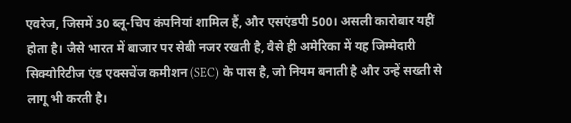एवरेज, जिसमें 30 ब्लू-चिप कंपनियां शामिल हैं, और एसएंडपी 500। असली कारोबार यहीं होता है। जैसे भारत में बाजार पर सेबी नजर रखती है, वैसे ही अमेरिका में यह जिम्मेदारी सिक्योरिटीज एंड एक्सचेंज कमीशन (SEC) के पास है, जो नियम बनाती है और उन्हें सख्ती से लागू भी करती है।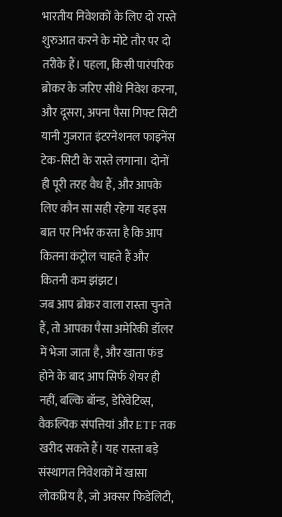भारतीय निवेशकों के लिए दो रास्ते
शुरुआत करने के मोटे तौर पर दो तरीके हैं। पहला, किसी पारंपरिक ब्रोकर के जरिए सीधे निवेश करना, और दूसरा, अपना पैसा गिफ्ट सिटी यानी गुजरात इंटरनेशनल फाइनेंस टेक-सिटी के रास्ते लगाना। दोनों ही पूरी तरह वैध हैं, और आपके लिए कौन सा सही रहेगा यह इस बात पर निर्भर करता है कि आप कितना कंट्रोल चाहते हैं और कितनी कम झंझट।
जब आप ब्रोकर वाला रास्ता चुनते हैं, तो आपका पैसा अमेरिकी डॉलर में भेजा जाता है, और खाता फंड होने के बाद आप सिर्फ शेयर ही नहीं, बल्कि बॉन्ड, डेरिवेटिव्स, वैकल्पिक संपत्तियां और ETF तक खरीद सकते हैं। यह रास्ता बड़े संस्थागत निवेशकों में खासा लोकप्रिय है, जो अक्सर फिडेलिटी,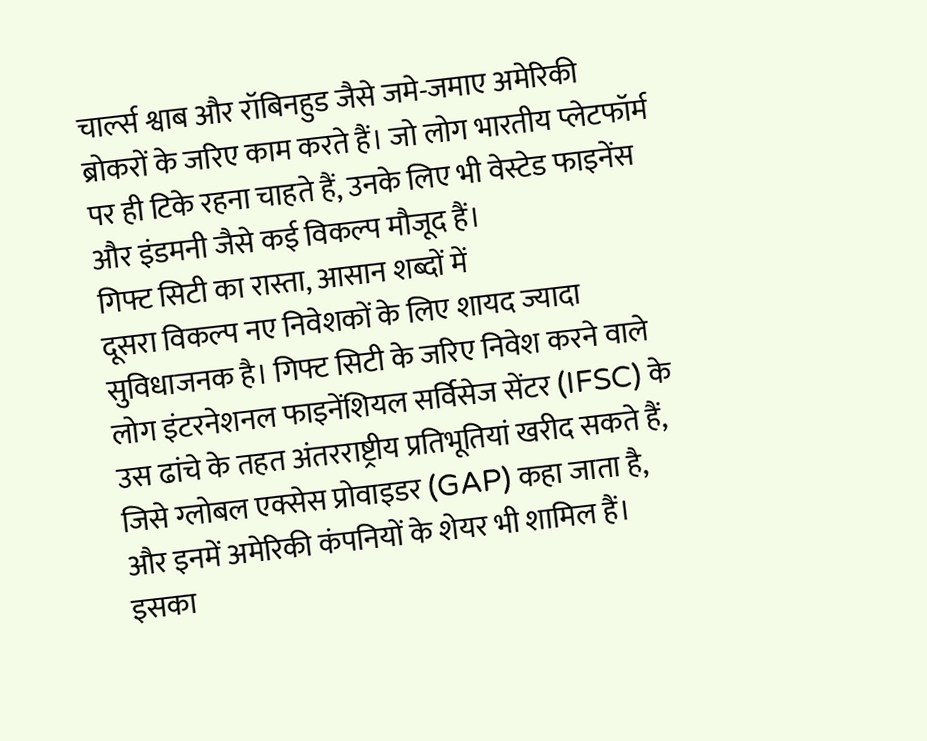चार्ल्स श्वाब और रॉबिनहुड जैसे जमे-जमाए अमेरिकी ब्रोकरों के जरिए काम करते हैं। जो लोग भारतीय प्लेटफॉर्म पर ही टिके रहना चाहते हैं, उनके लिए भी वेस्टेड फाइनेंस और इंडमनी जैसे कई विकल्प मौजूद हैं।
गिफ्ट सिटी का रास्ता, आसान शब्दों में
दूसरा विकल्प नए निवेशकों के लिए शायद ज्यादा सुविधाजनक है। गिफ्ट सिटी के जरिए निवेश करने वाले लोग इंटरनेशनल फाइनेंशियल सर्विसेज सेंटर (IFSC) के उस ढांचे के तहत अंतरराष्ट्रीय प्रतिभूतियां खरीद सकते हैं, जिसे ग्लोबल एक्सेस प्रोवाइडर (GAP) कहा जाता है, और इनमें अमेरिकी कंपनियों के शेयर भी शामिल हैं। इसका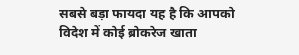सबसे बड़ा फायदा यह है कि आपको विदेश में कोई ब्रोकरेज खाता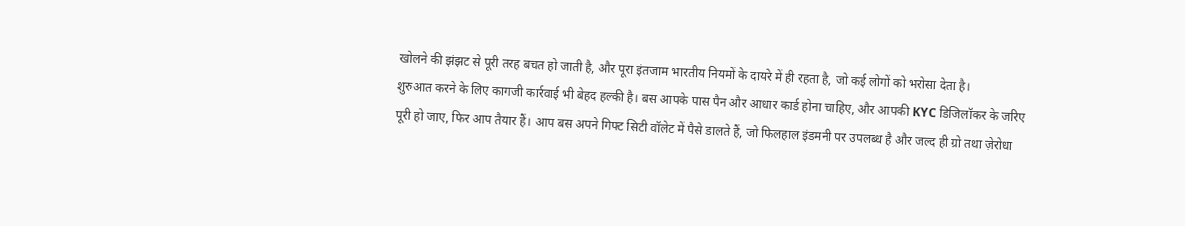खोलने की झंझट से पूरी तरह बचत हो जाती है, और पूरा इंतजाम भारतीय नियमों के दायरे में ही रहता है, जो कई लोगों को भरोसा देता है।
शुरुआत करने के लिए कागजी कार्रवाई भी बेहद हल्की है। बस आपके पास पैन और आधार कार्ड होना चाहिए, और आपकी KYC डिजिलॉकर के जरिए पूरी हो जाए, फिर आप तैयार हैं। आप बस अपने गिफ्ट सिटी वॉलेट में पैसे डालते हैं, जो फिलहाल इंडमनी पर उपलब्ध है और जल्द ही ग्रो तथा ज़ेरोधा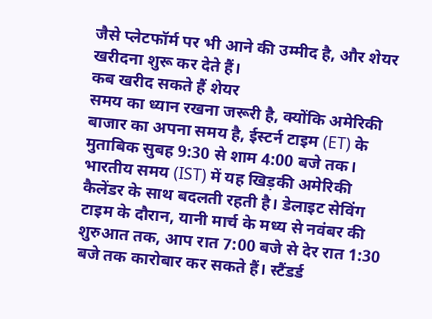जैसे प्लेटफॉर्म पर भी आने की उम्मीद है, और शेयर खरीदना शुरू कर देते हैं।
कब खरीद सकते हैं शेयर
समय का ध्यान रखना जरूरी है, क्योंकि अमेरिकी बाजार का अपना समय है, ईस्टर्न टाइम (ET) के मुताबिक सुबह 9:30 से शाम 4:00 बजे तक। भारतीय समय (IST) में यह खिड़की अमेरिकी कैलेंडर के साथ बदलती रहती है। डेलाइट सेविंग टाइम के दौरान, यानी मार्च के मध्य से नवंबर की शुरुआत तक, आप रात 7:00 बजे से देर रात 1:30 बजे तक कारोबार कर सकते हैं। स्टैंडर्ड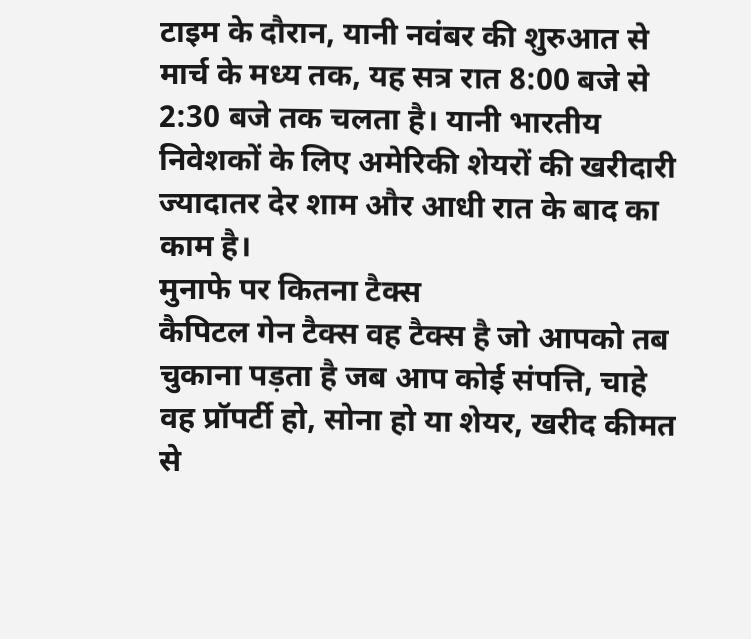टाइम के दौरान, यानी नवंबर की शुरुआत से मार्च के मध्य तक, यह सत्र रात 8:00 बजे से 2:30 बजे तक चलता है। यानी भारतीय निवेशकों के लिए अमेरिकी शेयरों की खरीदारी ज्यादातर देर शाम और आधी रात के बाद का काम है।
मुनाफे पर कितना टैक्स
कैपिटल गेन टैक्स वह टैक्स है जो आपको तब चुकाना पड़ता है जब आप कोई संपत्ति, चाहे वह प्रॉपर्टी हो, सोना हो या शेयर, खरीद कीमत से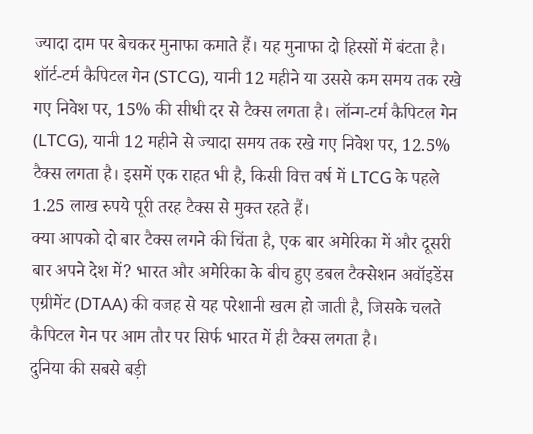ज्यादा दाम पर बेचकर मुनाफा कमाते हैं। यह मुनाफा दो हिस्सों में बंटता है। शॉर्ट-टर्म कैपिटल गेन (STCG), यानी 12 महीने या उससे कम समय तक रखे गए निवेश पर, 15% की सीधी दर से टैक्स लगता है। लॉन्ग-टर्म कैपिटल गेन (LTCG), यानी 12 महीने से ज्यादा समय तक रखे गए निवेश पर, 12.5% टैक्स लगता है। इसमें एक राहत भी है, किसी वित्त वर्ष में LTCG के पहले 1.25 लाख रुपये पूरी तरह टैक्स से मुक्त रहते हैं।
क्या आपको दो बार टैक्स लगने की चिंता है, एक बार अमेरिका में और दूसरी बार अपने देश में? भारत और अमेरिका के बीच हुए डबल टैक्सेशन अवॉइडेंस एग्रीमेंट (DTAA) की वजह से यह परेशानी खत्म हो जाती है, जिसके चलते कैपिटल गेन पर आम तौर पर सिर्फ भारत में ही टैक्स लगता है।
दुनिया की सबसे बड़ी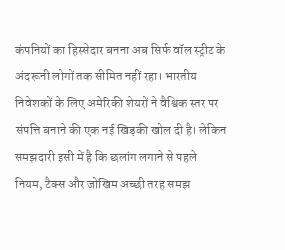कंपनियों का हिस्सेदार बनना अब सिर्फ वॉल स्ट्रीट के अंदरूनी लोगों तक सीमित नहीं रहा। भारतीय निवेशकों के लिए अमेरिकी शेयरों ने वैश्विक स्तर पर संपत्ति बनाने की एक नई खिड़की खोल दी है। लेकिन समझदारी इसी में है कि छलांग लगाने से पहले नियम, टैक्स और जोखिम अच्छी तरह समझ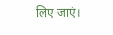लिए जाएं।